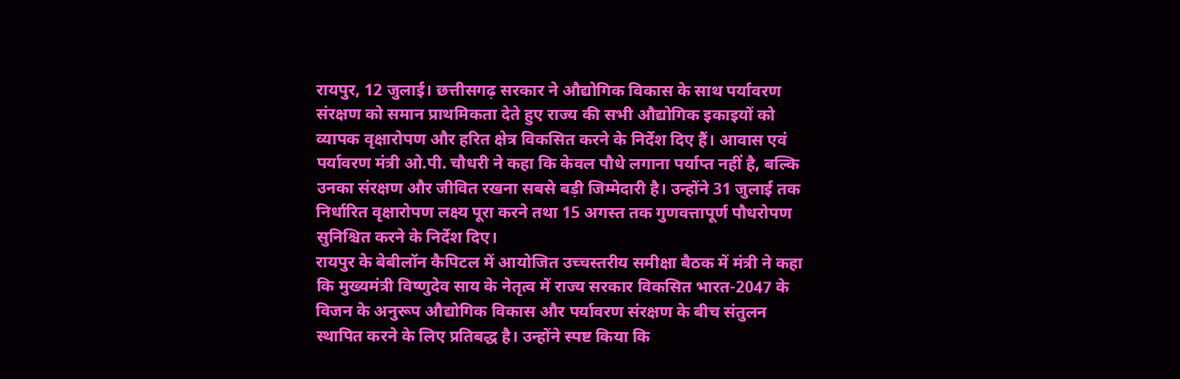रायपुर, 12 जुलाई। छत्तीसगढ़ सरकार ने औद्योगिक विकास के साथ पर्यावरण संरक्षण को समान प्राथमिकता देते हुए राज्य की सभी औद्योगिक इकाइयों को व्यापक वृक्षारोपण और हरित क्षेत्र विकसित करने के निर्देश दिए हैं। आवास एवं पर्यावरण मंत्री ओ.पी. चौधरी ने कहा कि केवल पौधे लगाना पर्याप्त नहीं है, बल्कि उनका संरक्षण और जीवित रखना सबसे बड़ी जिम्मेदारी है। उन्होंने 31 जुलाई तक निर्धारित वृक्षारोपण लक्ष्य पूरा करने तथा 15 अगस्त तक गुणवत्तापूर्ण पौधरोपण सुनिश्चित करने के निर्देश दिए।
रायपुर के बेबीलॉन कैपिटल में आयोजित उच्चस्तरीय समीक्षा बैठक में मंत्री ने कहा कि मुख्यमंत्री विष्णुदेव साय के नेतृत्व में राज्य सरकार विकसित भारत-2047 के विजन के अनुरूप औद्योगिक विकास और पर्यावरण संरक्षण के बीच संतुलन स्थापित करने के लिए प्रतिबद्ध है। उन्होंने स्पष्ट किया कि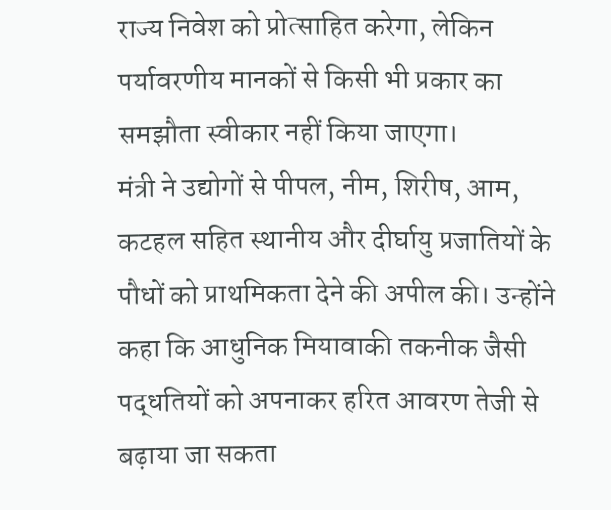राज्य निवेश को प्रोत्साहित करेगा, लेकिन पर्यावरणीय मानकों से किसी भी प्रकार का समझौता स्वीकार नहीं किया जाएगा।
मंत्री ने उद्योगों से पीपल, नीम, शिरीष, आम, कटहल सहित स्थानीय और दीर्घायु प्रजातियों के पौधों को प्राथमिकता देने की अपील की। उन्होंने कहा कि आधुनिक मियावाकी तकनीक जैसी पद्धतियों को अपनाकर हरित आवरण तेजी से बढ़ाया जा सकता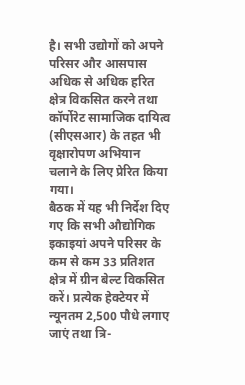है। सभी उद्योगों को अपने परिसर और आसपास अधिक से अधिक हरित क्षेत्र विकसित करने तथा कॉर्पोरेट सामाजिक दायित्व (सीएसआर) के तहत भी वृक्षारोपण अभियान चलाने के लिए प्रेरित किया गया।
बैठक में यह भी निर्देश दिए गए कि सभी औद्योगिक इकाइयां अपने परिसर के कम से कम 33 प्रतिशत क्षेत्र में ग्रीन बेल्ट विकसित करें। प्रत्येक हेक्टेयर में न्यूनतम 2,500 पौधे लगाए जाएं तथा त्रि-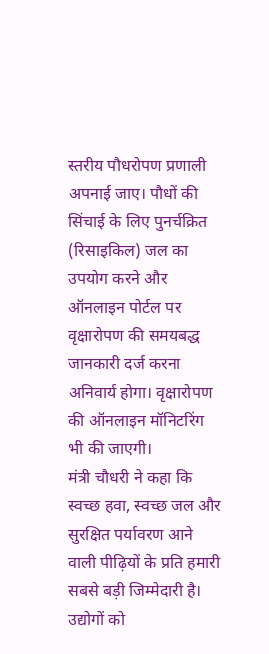स्तरीय पौधरोपण प्रणाली अपनाई जाए। पौधों की सिंचाई के लिए पुनर्चक्रित (रिसाइकिल) जल का उपयोग करने और ऑनलाइन पोर्टल पर वृक्षारोपण की समयबद्ध जानकारी दर्ज करना अनिवार्य होगा। वृक्षारोपण की ऑनलाइन मॉनिटरिंग भी की जाएगी।
मंत्री चौधरी ने कहा कि स्वच्छ हवा, स्वच्छ जल और सुरक्षित पर्यावरण आने वाली पीढ़ियों के प्रति हमारी सबसे बड़ी जिम्मेदारी है। उद्योगों को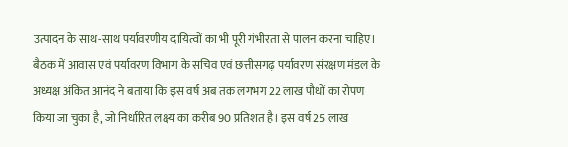उत्पादन के साथ-साथ पर्यावरणीय दायित्वों का भी पूरी गंभीरता से पालन करना चाहिए।
बैठक में आवास एवं पर्यावरण विभाग के सचिव एवं छत्तीसगढ़ पर्यावरण संरक्षण मंडल के अध्यक्ष अंकित आनंद ने बताया कि इस वर्ष अब तक लगभग 22 लाख पौधों का रोपण किया जा चुका है, जो निर्धारित लक्ष्य का करीब 90 प्रतिशत है। इस वर्ष 25 लाख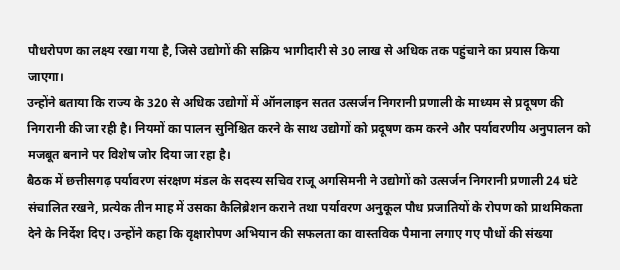पौधरोपण का लक्ष्य रखा गया है, जिसे उद्योगों की सक्रिय भागीदारी से 30 लाख से अधिक तक पहुंचाने का प्रयास किया जाएगा।
उन्होंने बताया कि राज्य के 320 से अधिक उद्योगों में ऑनलाइन सतत उत्सर्जन निगरानी प्रणाली के माध्यम से प्रदूषण की निगरानी की जा रही है। नियमों का पालन सुनिश्चित करने के साथ उद्योगों को प्रदूषण कम करने और पर्यावरणीय अनुपालन को मजबूत बनाने पर विशेष जोर दिया जा रहा है।
बैठक में छत्तीसगढ़ पर्यावरण संरक्षण मंडल के सदस्य सचिव राजू अगसिमनी ने उद्योगों को उत्सर्जन निगरानी प्रणाली 24 घंटे संचालित रखने, प्रत्येक तीन माह में उसका कैलिब्रेशन कराने तथा पर्यावरण अनुकूल पौध प्रजातियों के रोपण को प्राथमिकता देने के निर्देश दिए। उन्होंने कहा कि वृक्षारोपण अभियान की सफलता का वास्तविक पैमाना लगाए गए पौधों की संख्या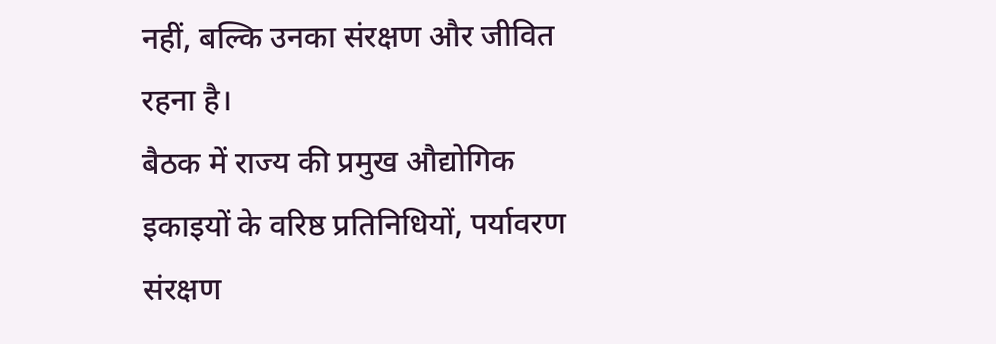नहीं, बल्कि उनका संरक्षण और जीवित रहना है।
बैठक में राज्य की प्रमुख औद्योगिक इकाइयों के वरिष्ठ प्रतिनिधियों, पर्यावरण संरक्षण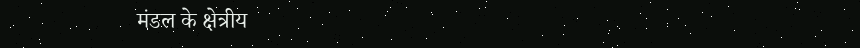मंडल के क्षेत्रीय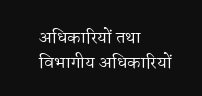अधिकारियों तथा विभागीय अधिकारियों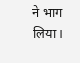ने भाग लिया।